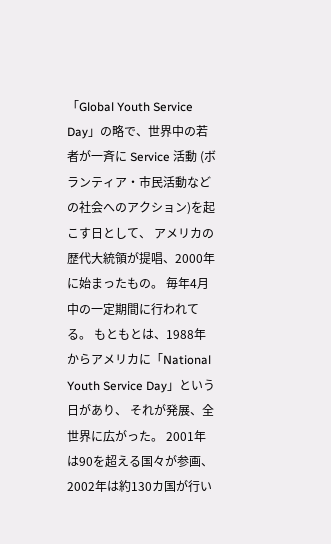「Global Youth Service Day」の略で、世界中の若者が一斉に Service 活動 (ボランティア・市民活動などの社会へのアクション)を起こす日として、 アメリカの歴代大統領が提唱、2000年に始まったもの。 毎年4月中の一定期間に行われてる。 もともとは、1988年からアメリカに「National Youth Service Day」という日があり、 それが発展、全世界に広がった。 2001年は90を超える国々が参画、2002年は約130カ国が行い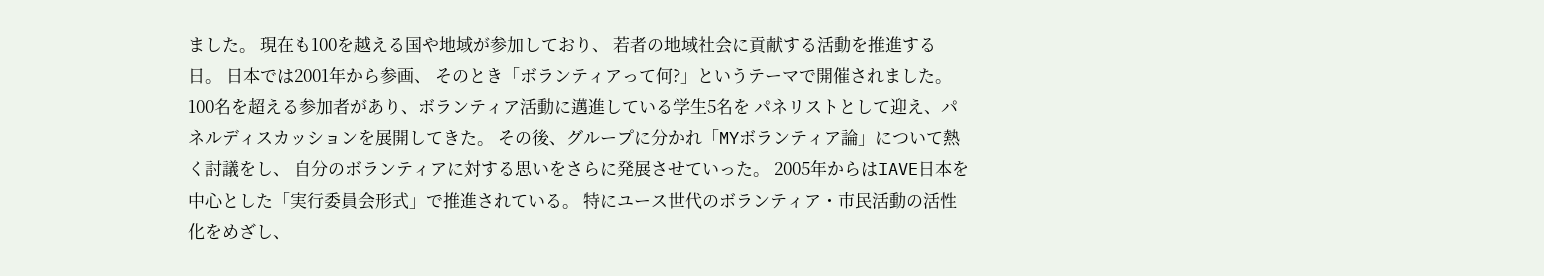ました。 現在も100を越える国や地域が参加しており、 若者の地域社会に貢献する活動を推進する日。 日本では2001年から参画、 そのとき「ボランティアって何?」というテーマで開催されました。 100名を超える参加者があり、ボランティア活動に邁進している学生5名を パネリストとして迎え、パネルディスカッションを展開してきた。 その後、グループに分かれ「MYボランティア論」について熱く討議をし、 自分のボランティアに対する思いをさらに発展させていった。 2005年からはIAVE日本を中心とした「実行委員会形式」で推進されている。 特にユース世代のボランティア・市民活動の活性化をめざし、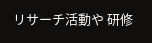リサーチ活動や 研修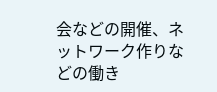会などの開催、ネットワーク作りなどの働き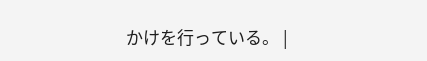かけを行っている。 |